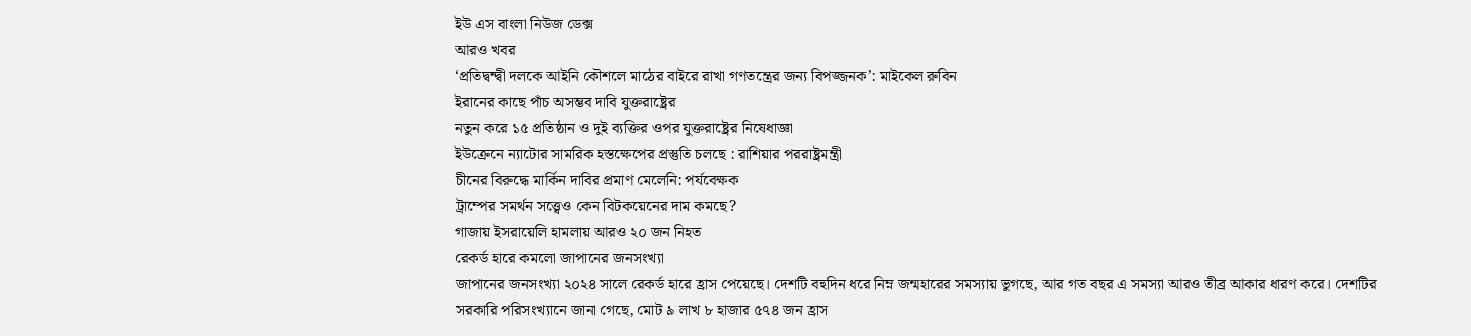ইউ এস বাংলা নিউজ ডেক্স
আরও খবর
‘প্রতিদ্বন্দ্বী দলকে আইনি কৌশলে মাঠের বাইরে রাখা গণতন্ত্রের জন্য বিপজ্জনক’: মাইকেল রুবিন
ইরানের কাছে পাঁচ অসম্ভব দাবি যুক্তরাষ্ট্রের
নতুন করে ১৫ প্রতিষ্ঠান ও দুই ব্যক্তির ওপর যুক্তরাষ্ট্রের নিষেধাজ্ঞা
ইউক্রেনে ন্যাটোর সামরিক হস্তক্ষেপের প্রস্তুতি চলছে : রাশিয়ার পররাষ্ট্রমন্ত্রী
চীনের বিরুদ্ধে মার্কিন দাবির প্রমাণ মেলেনি: পর্যবেক্ষক
ট্রাম্পের সমর্থন সত্ত্বেও কেন বিটকয়েনের দাম কমছে?
গাজায় ইসরায়েলি হামলায় আরও ২০ জন নিহত
রেকর্ড হারে কমলো জাপানের জনসংখ্যা
জাপানের জনসংখ্যা ২০২৪ সালে রেকর্ড হারে হ্রাস পেয়েছে। দেশটি বহুদিন ধরে নিম্ন জন্মহারের সমস্যায় ভুগছে, আর গত বছর এ সমস্যা আরও তীব্র আকার ধারণ করে। দেশটির সরকারি পরিসংখ্যানে জানা গেছে, মোট ৯ লাখ ৮ হাজার ৫৭৪ জন হ্রাস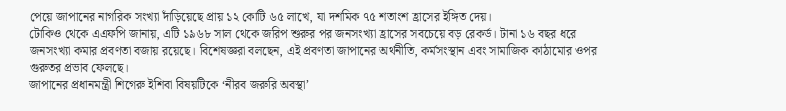পেয়ে জাপানের নাগরিক সংখ্যা দাঁড়িয়েছে প্রায় ১২ কোটি ৬৫ লাখে, যা দশমিক ৭৫ শতাংশ হ্রাসের ইঙ্গিত দেয়।
টোকিও থেকে এএফপি জানায়, এটি ১৯৬৮ সাল থেকে জরিপ শুরুর পর জনসংখ্যা হ্রাসের সবচেয়ে বড় রেকর্ড। টানা ১৬ বছর ধরে জনসংখ্যা কমার প্রবণতা বজায় রয়েছে। বিশেষজ্ঞরা বলছেন, এই প্রবণতা জাপানের অর্থনীতি, কর্মসংস্থান এবং সামাজিক কাঠামোর ওপর গুরুতর প্রভাব ফেলছে।
জাপানের প্রধানমন্ত্রী শিগেরু ইশিবা বিষয়টিকে ‘নীরব জরুরি অবস্থা’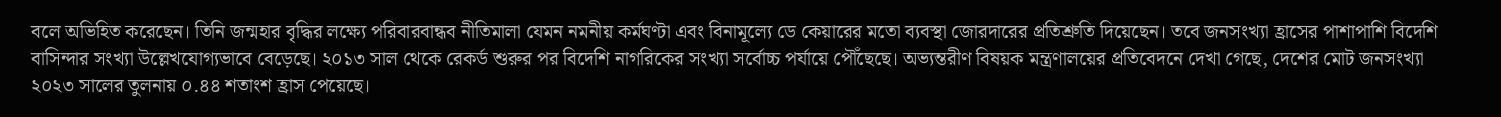বলে অভিহিত করেছেন। তিনি জন্মহার বৃদ্ধির লক্ষ্যে পরিবারবান্ধব নীতিমালা যেমন নমনীয় কর্মঘণ্টা এবং বিনামূল্যে ডে কেয়ারের মতো ব্যবস্থা জোরদারের প্রতিশ্রুতি দিয়েছেন। তবে জনসংখ্যা হ্রাসের পাশাপাশি বিদেশি বাসিন্দার সংখ্যা উল্লেখযোগ্যভাবে বেড়েছে। ২০১৩ সাল থেকে রেকর্ড শুরুর পর বিদেশি নাগরিকের সংখ্যা সর্বোচ্চ পর্যায়ে পৌঁছেছে। অভ্যন্তরীণ বিষয়ক মন্ত্রণালয়ের প্রতিবেদনে দেখা গেছে, দেশের মোট জনসংখ্যা ২০২৩ সালের তুলনায় ০.৪৪ শতাংশ হ্রাস পেয়েছে।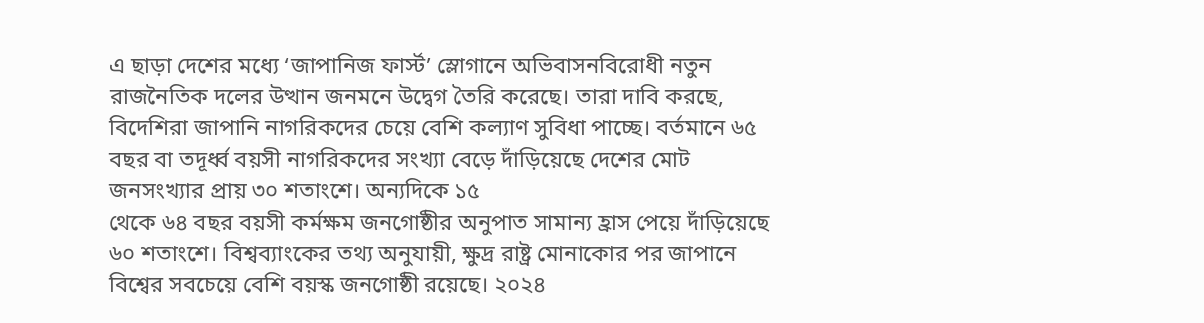এ ছাড়া দেশের মধ্যে ‘জাপানিজ ফার্স্ট’ স্লোগানে অভিবাসনবিরোধী নতুন রাজনৈতিক দলের উত্থান জনমনে উদ্বেগ তৈরি করেছে। তারা দাবি করছে, বিদেশিরা জাপানি নাগরিকদের চেয়ে বেশি কল্যাণ সুবিধা পাচ্ছে। বর্তমানে ৬৫ বছর বা তদূর্ধ্ব বয়সী নাগরিকদের সংখ্যা বেড়ে দাঁড়িয়েছে দেশের মোট জনসংখ্যার প্রায় ৩০ শতাংশে। অন্যদিকে ১৫
থেকে ৬৪ বছর বয়সী কর্মক্ষম জনগোষ্ঠীর অনুপাত সামান্য হ্রাস পেয়ে দাঁড়িয়েছে ৬০ শতাংশে। বিশ্বব্যাংকের তথ্য অনুযায়ী, ক্ষুদ্র রাষ্ট্র মোনাকোর পর জাপানে বিশ্বের সবচেয়ে বেশি বয়স্ক জনগোষ্ঠী রয়েছে। ২০২৪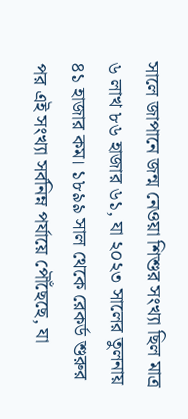সালে জাপানে জন্ম নেওয়া শিশুর সংখ্যা ছিল মাত্র ৬ লাখ ৮৬ হাজার ৬১, যা ২০২৩ সালের তুলনায় ৪১ হাজার কম। ১৮৯৯ সাল থেকে রেকর্ড শুরুর পর এই সংখ্যা সর্বনিম্ন পর্যায়ে পৌঁছেছে, যা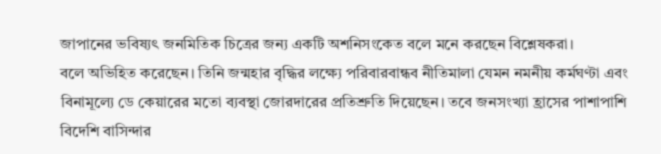জাপানের ভবিষ্যৎ জনমিতিক চিত্রের জন্য একটি অশনিসংকেত বলে মনে করছেন বিশ্লেষকরা।
বলে অভিহিত করেছেন। তিনি জন্মহার বৃদ্ধির লক্ষ্যে পরিবারবান্ধব নীতিমালা যেমন নমনীয় কর্মঘণ্টা এবং বিনামূল্যে ডে কেয়ারের মতো ব্যবস্থা জোরদারের প্রতিশ্রুতি দিয়েছেন। তবে জনসংখ্যা হ্রাসের পাশাপাশি বিদেশি বাসিন্দার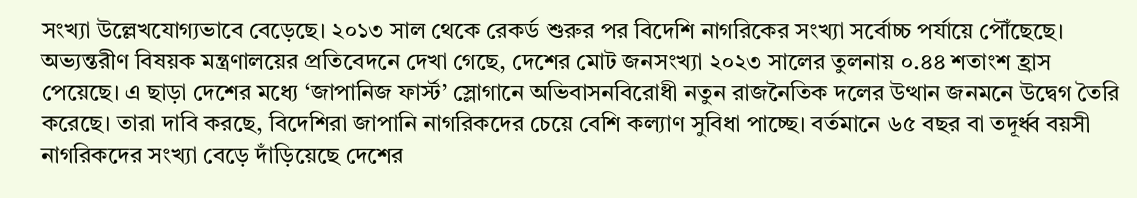সংখ্যা উল্লেখযোগ্যভাবে বেড়েছে। ২০১৩ সাল থেকে রেকর্ড শুরুর পর বিদেশি নাগরিকের সংখ্যা সর্বোচ্চ পর্যায়ে পৌঁছেছে। অভ্যন্তরীণ বিষয়ক মন্ত্রণালয়ের প্রতিবেদনে দেখা গেছে, দেশের মোট জনসংখ্যা ২০২৩ সালের তুলনায় ০.৪৪ শতাংশ হ্রাস পেয়েছে। এ ছাড়া দেশের মধ্যে ‘জাপানিজ ফার্স্ট’ স্লোগানে অভিবাসনবিরোধী নতুন রাজনৈতিক দলের উত্থান জনমনে উদ্বেগ তৈরি করেছে। তারা দাবি করছে, বিদেশিরা জাপানি নাগরিকদের চেয়ে বেশি কল্যাণ সুবিধা পাচ্ছে। বর্তমানে ৬৫ বছর বা তদূর্ধ্ব বয়সী নাগরিকদের সংখ্যা বেড়ে দাঁড়িয়েছে দেশের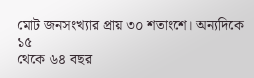মোট জনসংখ্যার প্রায় ৩০ শতাংশে। অন্যদিকে ১৫
থেকে ৬৪ বছর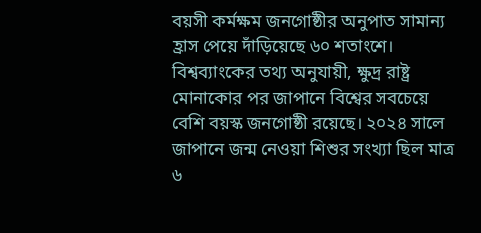বয়সী কর্মক্ষম জনগোষ্ঠীর অনুপাত সামান্য হ্রাস পেয়ে দাঁড়িয়েছে ৬০ শতাংশে। বিশ্বব্যাংকের তথ্য অনুযায়ী, ক্ষুদ্র রাষ্ট্র মোনাকোর পর জাপানে বিশ্বের সবচেয়ে বেশি বয়স্ক জনগোষ্ঠী রয়েছে। ২০২৪ সালে জাপানে জন্ম নেওয়া শিশুর সংখ্যা ছিল মাত্র ৬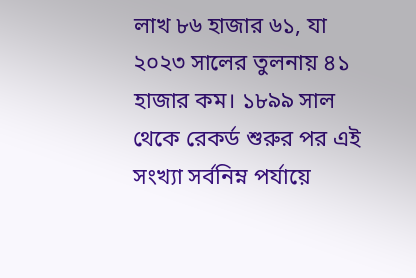লাখ ৮৬ হাজার ৬১, যা ২০২৩ সালের তুলনায় ৪১ হাজার কম। ১৮৯৯ সাল থেকে রেকর্ড শুরুর পর এই সংখ্যা সর্বনিম্ন পর্যায়ে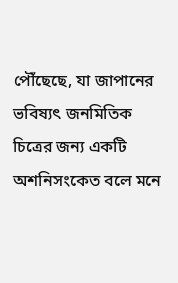পৌঁছেছে, যা জাপানের ভবিষ্যৎ জনমিতিক চিত্রের জন্য একটি অশনিসংকেত বলে মনে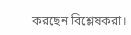করছেন বিশ্লেষকরা।